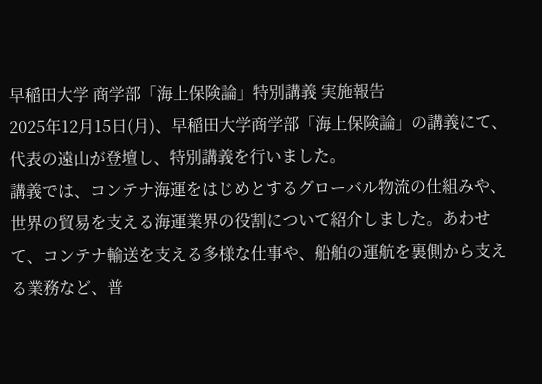早稲田大学 商学部「海上保険論」特別講義 実施報告
2025年12月15日(月)、早稲田大学商学部「海上保険論」の講義にて、代表の遠山が登壇し、特別講義を行いました。
講義では、コンテナ海運をはじめとするグローバル物流の仕組みや、世界の貿易を支える海運業界の役割について紹介しました。あわせて、コンテナ輸送を支える多様な仕事や、船舶の運航を裏側から支える業務など、普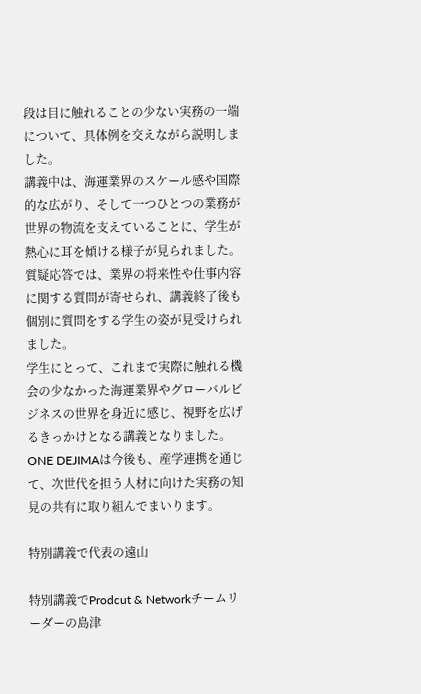段は目に触れることの少ない実務の一端について、具体例を交えながら説明しました。
講義中は、海運業界のスケール感や国際的な広がり、そして一つひとつの業務が世界の物流を支えていることに、学生が熱心に耳を傾ける様子が見られました。質疑応答では、業界の将来性や仕事内容に関する質問が寄せられ、講義終了後も個別に質問をする学生の姿が見受けられました。
学生にとって、これまで実際に触れる機会の少なかった海運業界やグローバルビジネスの世界を身近に感じ、視野を広げるきっかけとなる講義となりました。
ONE DEJIMAは今後も、産学連携を通じて、次世代を担う人材に向けた実務の知見の共有に取り組んでまいります。

特別講義で代表の遠山

特別講義でProdcut & Networkチームリーダーの島津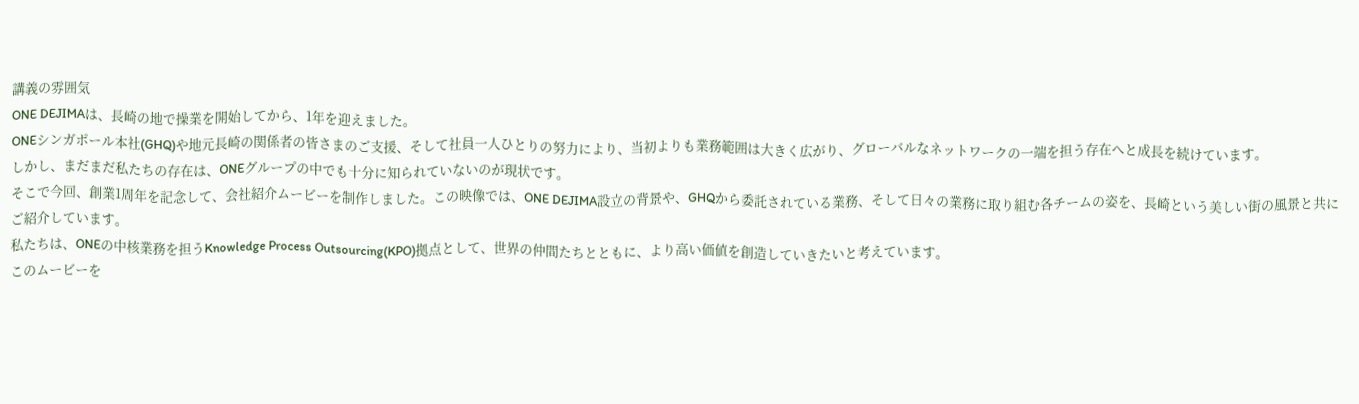講義の雰囲気
ONE DEJIMAは、長崎の地で操業を開始してから、1年を迎えました。
ONEシンガポール本社(GHQ)や地元長崎の関係者の皆さまのご支援、そして社員一人ひとりの努力により、当初よりも業務範囲は大きく広がり、グローバルなネットワークの一端を担う存在へと成長を続けています。
しかし、まだまだ私たちの存在は、ONEグループの中でも十分に知られていないのが現状です。
そこで今回、創業1周年を記念して、会社紹介ムービーを制作しました。この映像では、ONE DEJIMA設立の背景や、GHQから委託されている業務、そして日々の業務に取り組む各チームの姿を、長崎という美しい街の風景と共にご紹介しています。
私たちは、ONEの中核業務を担うKnowledge Process Outsourcing(KPO)拠点として、世界の仲間たちとともに、より高い価値を創造していきたいと考えています。
このムービーを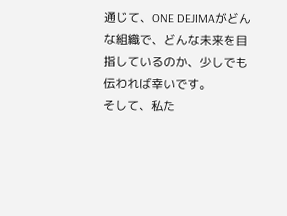通じて、ONE DEJIMAがどんな組織で、どんな未来を目指しているのか、少しでも伝われば幸いです。
そして、私た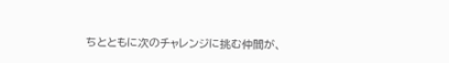ちとともに次のチャレンジに挑む仲間が、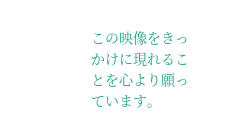この映像をきっかけに現れることを心より願っています。